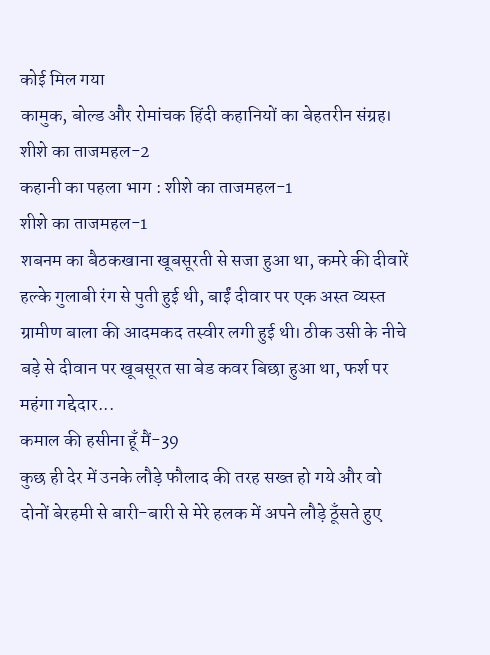कोई मिल गया
कामुक, बोल्ड और रोमांचक हिंदी कहानियों का बेहतरीन संग्रह।
शीशे का ताजमहल-2
कहानी का पहला भाग : शीशे का ताजमहल-1
शीशे का ताजमहल-1
शबनम का बैठकखाना खूबसूरती से सजा हुआ था, कमरे की दीवारें हल्के गुलाबी रंग से पुती हुई थी, बाईं दीवार पर एक अस्त व्यस्त ग्रामीण बाला की आदमकद तस्वीर लगी हुई थी। ठीक उसी के नीचे बड़े से दीवान पर खूबसूरत सा बेड कवर बिछा हुआ था, फर्श पर महंगा गद्देदार...
कमाल की हसीना हूँ मैं-39
कुछ ही देर में उनके लौड़े फौलाद की तरह सख्त हो गये और वो दोनों बेरहमी से बारी-बारी से मेरे हलक में अपने लौड़े ठूँसते हुए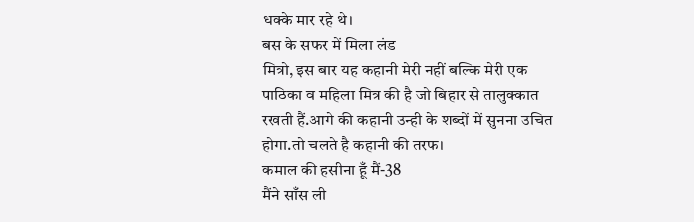धक्के मार रहे थे।
बस के सफर में मिला लंड
मित्रो, इस बार यह कहानी मेरी नहीं बल्कि मेरी एक पाठिका व महिला मित्र की है जो बिहार से तालुक्कात रखती हैं.आगे की कहानी उन्ही के शब्दों में सुनना उचित होगा.तो चलते है कहानी की तरफ।
कमाल की हसीना हूँ मैं-38
मैंने साँस ली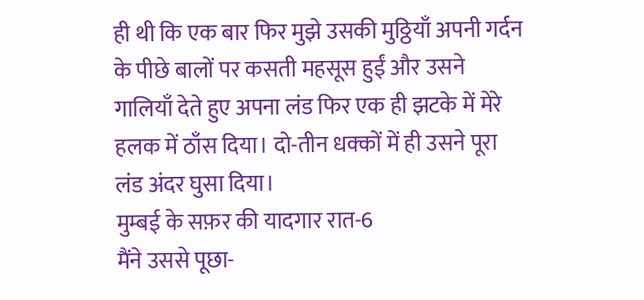ही थी कि एक बार फिर मुझे उसकी मुठ्ठियाँ अपनी गर्दन के पीछे बालों पर कसती महसूस हुईं और उसने गालियाँ देते हुए अपना लंड फिर एक ही झटके में मेरे हलक में ठाँस दिया। दो-तीन धक्कों में ही उसने पूरा लंड अंदर घुसा दिया।
मुम्बई के सफ़र की यादगार रात-6
मैंने उससे पूछा-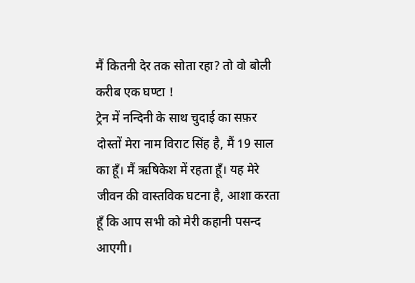मैं कितनी देर तक सोता रहा? तो वो बोली करीब एक घण्टा !
ट्रेन में नन्दिनी के साथ चुदाई का सफ़र
दोस्तों मेरा नाम विराट सिंह है, मैं 19 साल का हूँ। मैं ऋषिकेश में रहता हूँ। यह मेरे जीवन की वास्तविक घटना है, आशा करता हूँ कि आप सभी को मेरी कहानी पसन्द आएगी।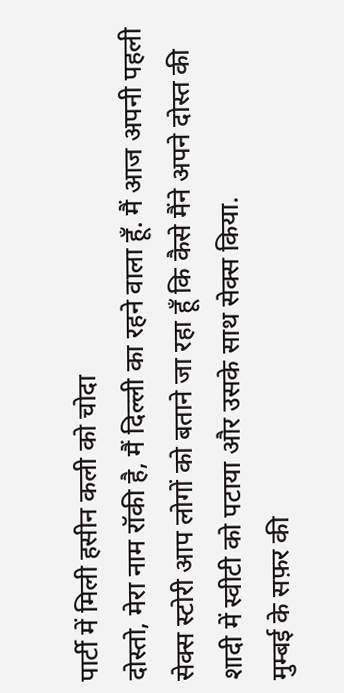पार्टी में मिली हसीन कली को चोदा
दोस्तो, मेरा नाम रॉकी है, मैं दिल्ली का रहने वाला हूँ. मैं आज अपनी पहली सेक्स स्टोरी आप लोगों को बताने जा रहा हूँ कि कैसे मैंने अपने दोस्त की शादी में स्वीटी को पटाया और उसके साथ सेक्स किया.
मुम्बई के सफ़र की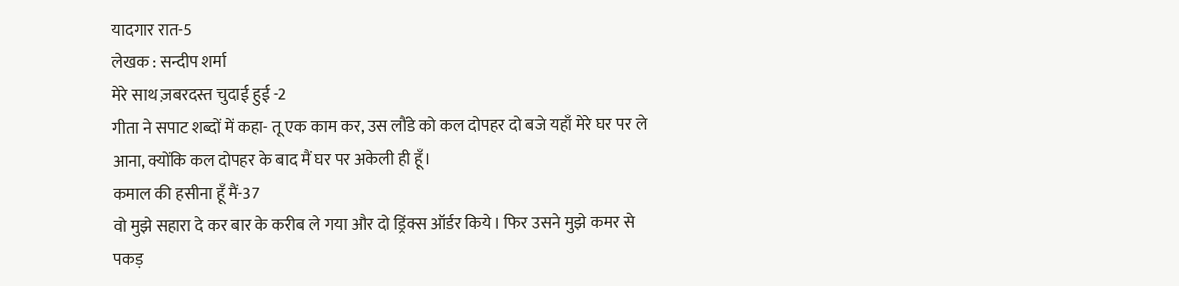यादगार रात-5
लेखक : सन्दीप शर्मा
मेरे साथ ज़बरदस्त चुदाई हुई -2
गीता ने सपाट शब्दों में कहा- तू एक काम कर, उस लौंडे को कल दोपहर दो बजे यहाँ मेरे घर पर ले आना, क्योंकि कल दोपहर के बाद मैं घर पर अकेली ही हूँ।
कमाल की हसीना हूँ मैं-37
वो मुझे सहारा दे कर बार के करीब ले गया और दो ड्रिंक्स ऑर्डर किये। फिर उसने मुझे कमर से पकड़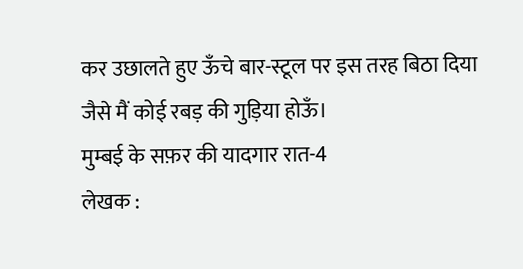कर उछालते हुए ऊँचे बार-स्टूल पर इस तरह बिठा दिया जैसे मैं कोई रबड़ की गुड़िया होऊँ।
मुम्बई के सफ़र की यादगार रात-4
लेखक :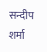सन्दीप शर्मा